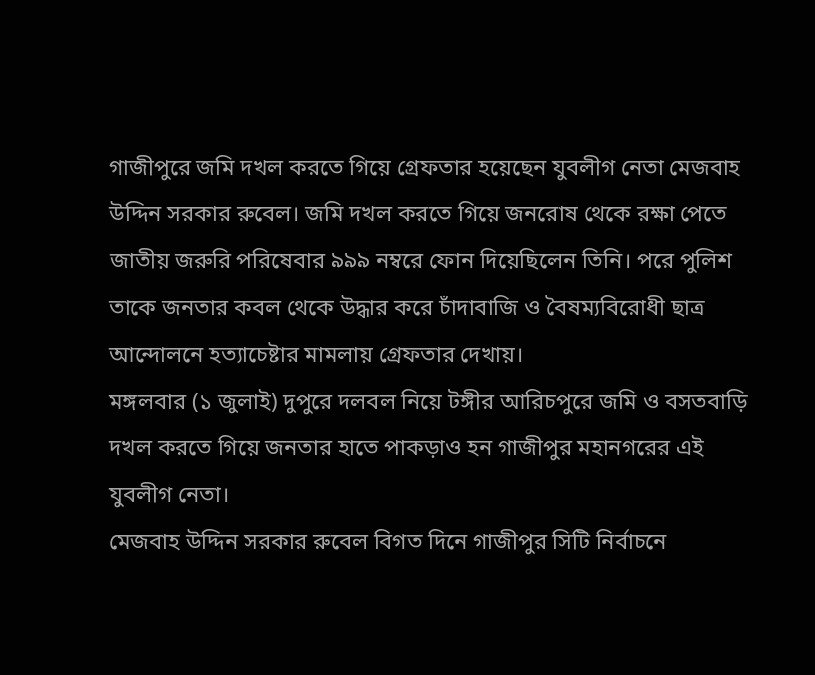গাজীপুরে জমি দখল করতে গিয়ে গ্রেফতার হয়েছেন যুবলীগ নেতা মেজবাহ উদ্দিন সরকার রুবেল। জমি দখল করতে গিয়ে জনরোষ থেকে রক্ষা পেতে জাতীয় জরুরি পরিষেবার ৯৯৯ নম্বরে ফোন দিয়েছিলেন তিনি। পরে পুলিশ তাকে জনতার কবল থেকে উদ্ধার করে চাঁদাবাজি ও বৈষম্যবিরোধী ছাত্র আন্দোলনে হত্যাচেষ্টার মামলায় গ্রেফতার দেখায়।
মঙ্গলবার (১ জুলাই) দুপুরে দলবল নিয়ে টঙ্গীর আরিচপুরে জমি ও বসতবাড়ি দখল করতে গিয়ে জনতার হাতে পাকড়াও হন গাজীপুর মহানগরের এই যুবলীগ নেতা।
মেজবাহ উদ্দিন সরকার রুবেল বিগত দিনে গাজীপুর সিটি নির্বাচনে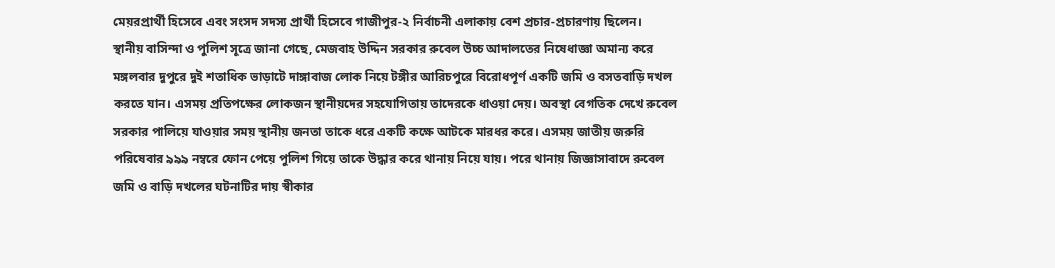মেয়রপ্রার্থী হিসেবে এবং সংসদ সদস্য প্রার্থী হিসেবে গাজীপুর-২ নির্বাচনী এলাকায় বেশ প্রচার-প্রচারণায় ছিলেন।
স্থানীয় বাসিন্দা ও পুলিশ সূত্রে জানা গেছে, মেজবাহ উদ্দিন সরকার রুবেল উচ্চ আদালতের নিষেধাজ্ঞা অমান্য করে মঙ্গলবার দুপুরে দুই শতাধিক ভাড়াটে দাঙ্গাবাজ লোক নিয়ে টঙ্গীর আরিচপুরে বিরোধপূর্ণ একটি জমি ও বসতবাড়ি দখল করতে যান। এসময় প্রতিপক্ষের লোকজন স্থানীয়দের সহযোগিতায় তাদেরকে ধাওয়া দেয়। অবস্থা বেগতিক দেখে রুবেল সরকার পালিয়ে যাওয়ার সময় স্থানীয় জনতা তাকে ধরে একটি কক্ষে আটকে মারধর করে। এসময় জাতীয় জরুরি পরিষেবার ৯৯৯ নম্বরে ফোন পেয়ে পুলিশ গিয়ে তাকে উদ্ধার করে থানায় নিয়ে যায়। পরে থানায় জিজ্ঞাসাবাদে রুবেল জমি ও বাড়ি দখলের ঘটনাটির দায় স্বীকার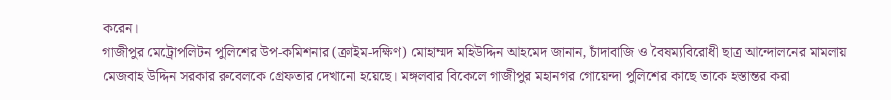করেন।
গাজীপুর মেট্রোপলিটন পুলিশের উপ-কমিশনার (ক্রাইম-দক্ষিণ) মোহাম্মদ মহিউদ্দিন আহমেদ জানান, চাঁদাবাজি ও বৈষম্যবিরোধী ছাত্র আন্দোলনের মামলায় মেজবাহ উদ্দিন সরকার রুবেলকে গ্রেফতার দেখানো হয়েছে। মঙ্গলবার বিকেলে গাজীপুর মহানগর গোয়েন্দা পুলিশের কাছে তাকে হস্তান্তর করা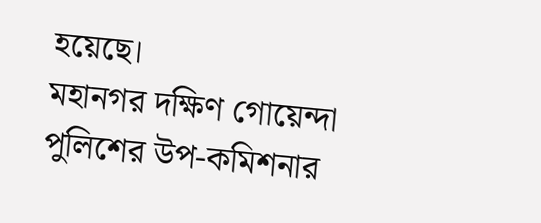হয়েছে।
মহানগর দক্ষিণ গোয়েন্দা পুলিশের উপ-কমিশনার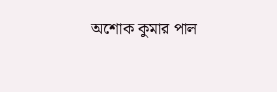অশোক কুমার পাল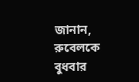জানান, রুবেলকে বুধবার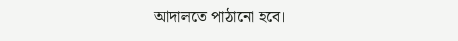আদালতে পাঠানো হবে।